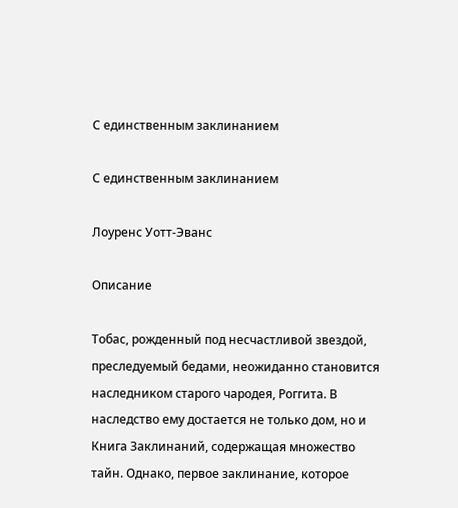С единственным заклинанием

С единственным заклинанием

Лоуренс Уотт-Эванс

Описание

Тобас, рожденный под несчастливой звездой, преследуемый бедами, неожиданно становится наследником старого чародея, Роггита. В наследство ему достается не только дом, но и Книга Заклинаний, содержащая множество тайн. Однако, первое заклинание, которое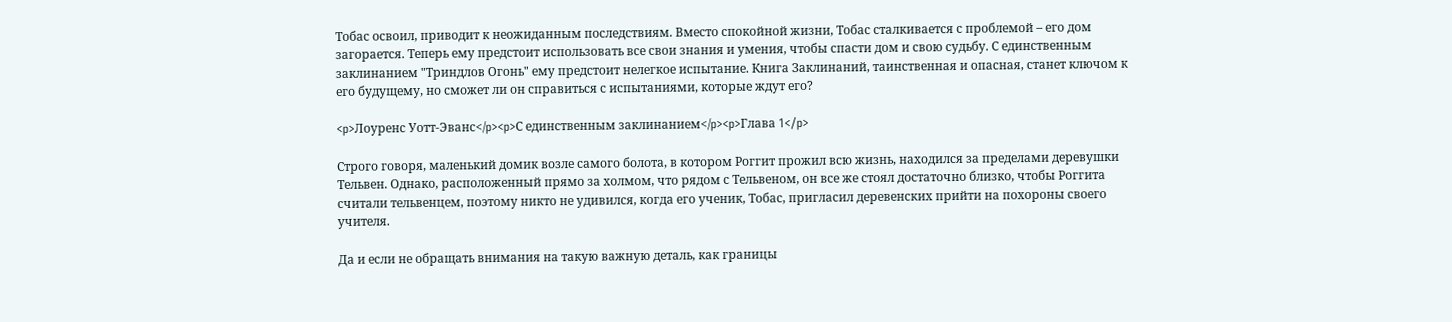Тобас освоил, приводит к неожиданным последствиям. Вместо спокойной жизни, Тобас сталкивается с проблемой – его дом загорается. Теперь ему предстоит использовать все свои знания и умения, чтобы спасти дом и свою судьбу. С единственным заклинанием "Триндлов Огонь" ему предстоит нелегкое испытание. Книга Заклинаний, таинственная и опасная, станет ключом к его будущему, но сможет ли он справиться с испытаниями, которые ждут его?

<p>Лоуренс Уотт-Эванс</p><p>С единственным заклинанием</p><p>Глава 1</p>

Строго говоря, маленький домик возле самого болота, в котором Роггит прожил всю жизнь, находился за пределами деревушки Тельвен. Однако, расположенный прямо за холмом, что рядом с Тельвеном, он все же стоял достаточно близко, чтобы Роггита считали тельвенцем, поэтому никто не удивился, когда его ученик, Тобас, пригласил деревенских прийти на похороны своего учителя.

Да и если не обращать внимания на такую важную деталь, как границы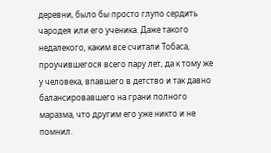деревни, было бы просто глупо сердить чародея или его ученика. Даже такого недалекого, каким все считали Тобаса, проучившегося всего пару лет, да к тому же у человека, впавшего в детство и так давно балансировавшего на грани полного маразма, что другим его уже никто и не помнил.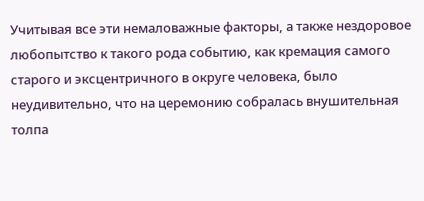Учитывая все эти немаловажные факторы, а также нездоровое любопытство к такого рода событию, как кремация самого старого и эксцентричного в округе человека, было неудивительно, что на церемонию собралась внушительная толпа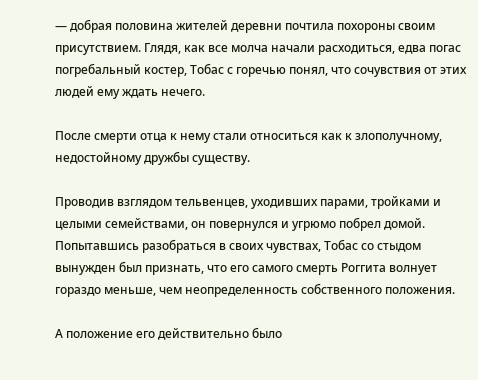— добрая половина жителей деревни почтила похороны своим присутствием. Глядя, как все молча начали расходиться, едва погас погребальный костер, Тобас с горечью понял, что сочувствия от этих людей ему ждать нечего.

После смерти отца к нему стали относиться как к злополучному, недостойному дружбы существу.

Проводив взглядом тельвенцев, уходивших парами, тройками и целыми семействами, он повернулся и угрюмо побрел домой. Попытавшись разобраться в своих чувствах, Тобас со стыдом вынужден был признать, что его самого смерть Роггита волнует гораздо меньше, чем неопределенность собственного положения.

А положение его действительно было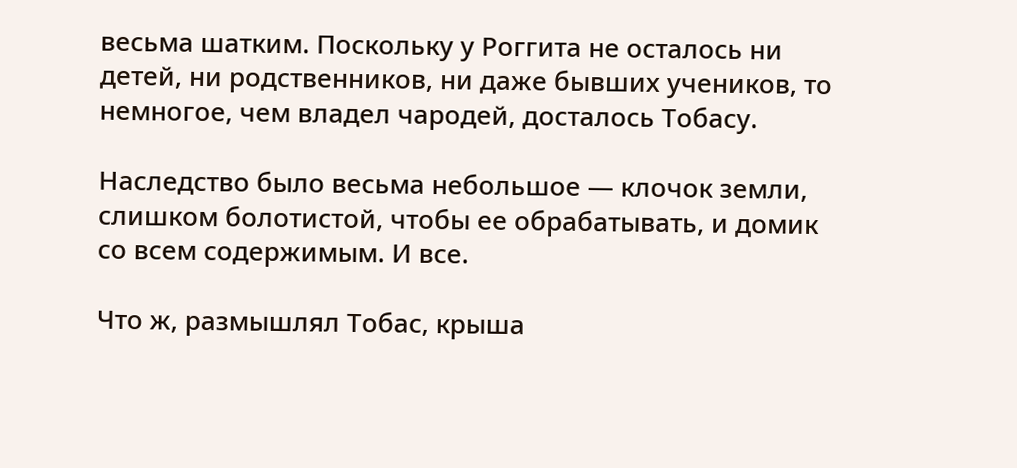весьма шатким. Поскольку у Роггита не осталось ни детей, ни родственников, ни даже бывших учеников, то немногое, чем владел чародей, досталось Тобасу.

Наследство было весьма небольшое — клочок земли, слишком болотистой, чтобы ее обрабатывать, и домик со всем содержимым. И все.

Что ж, размышлял Тобас, крыша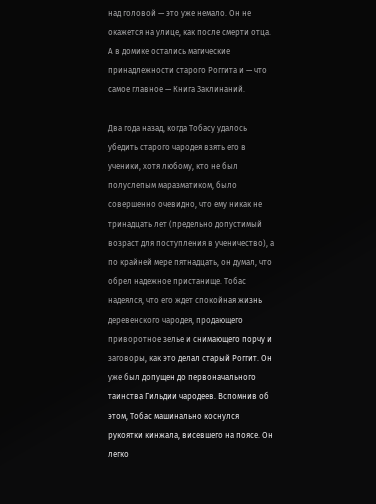над головой — это уже немало. Он не окажется на улице, как после смерти отца. А в домике остались магические принадлежности старого Роггита и — что самое главное — Книга Заклинаний.

Два года назад, когда Тобасу удалось убедить старого чародея взять его в ученики, хотя любому, кто не был полуслепым маразматиком, было совершенно очевидно, что ему никак не тринадцать лет (предельно допустимый возраст для поступления в ученичество), а по крайней мере пятнадцать, он думал, что обрел надежное пристанище. Тобас надеялся, что его ждет спокойная жизнь деревенского чародея, продающего приворотное зелье и снимающего порчу и заговоры, как это делал старый Роггит. Он уже был допущен до первоначального таинства Гильдии чародеев. Вспомнив об этом, Тобас машинально коснулся рукоятки кинжала, висевшего на поясе. Он легко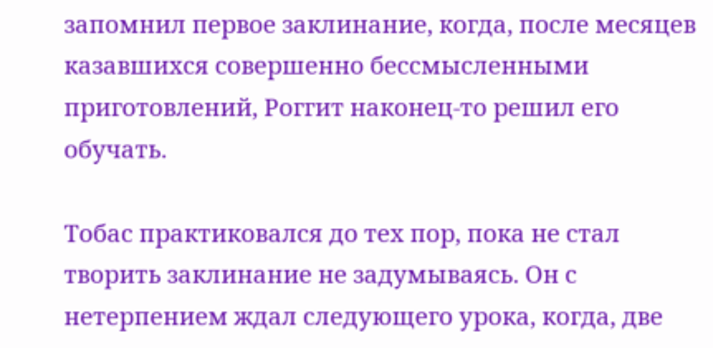запомнил первое заклинание, когда, после месяцев казавшихся совершенно бессмысленными приготовлений, Роггит наконец-то решил его обучать.

Тобас практиковался до тех пор, пока не стал творить заклинание не задумываясь. Он с нетерпением ждал следующего урока, когда, две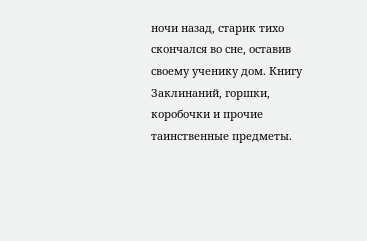ночи назад, старик тихо скончался во сне, оставив своему ученику дом. Книгу Заклинаний, горшки, коробочки и прочие таинственные предметы.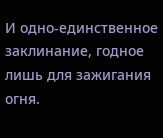И одно-единственное заклинание, годное лишь для зажигания огня.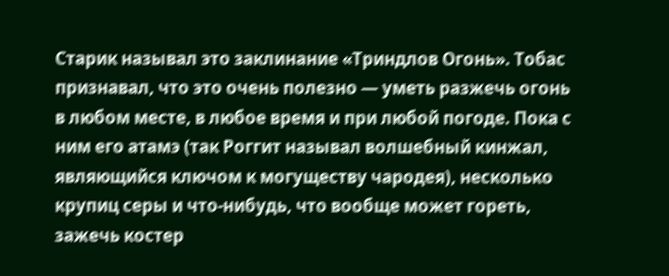Старик называл это заклинание «Триндлов Огонь». Тобас признавал, что это очень полезно — уметь разжечь огонь в любом месте, в любое время и при любой погоде. Пока с ним его атамэ (так Роггит называл волшебный кинжал, являющийся ключом к могуществу чародея), несколько крупиц серы и что-нибудь, что вообще может гореть, зажечь костер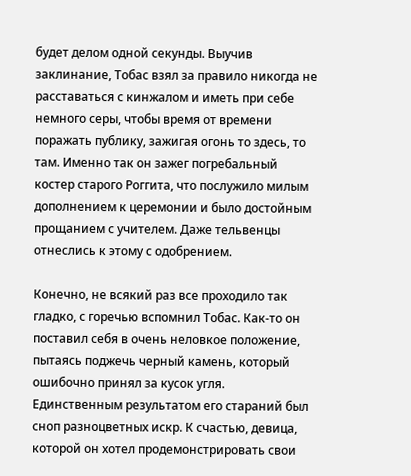будет делом одной секунды. Выучив заклинание, Тобас взял за правило никогда не расставаться с кинжалом и иметь при себе немного серы, чтобы время от времени поражать публику, зажигая огонь то здесь, то там. Именно так он зажег погребальный костер старого Роггита, что послужило милым дополнением к церемонии и было достойным прощанием с учителем. Даже тельвенцы отнеслись к этому с одобрением.

Конечно, не всякий раз все проходило так гладко, с горечью вспомнил Тобас. Как-то он поставил себя в очень неловкое положение, пытаясь поджечь черный камень, который ошибочно принял за кусок угля. Единственным результатом его стараний был сноп разноцветных искр. К счастью, девица, которой он хотел продемонстрировать свои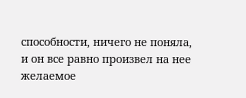способности, ничего не поняла, и он все равно произвел на нее желаемое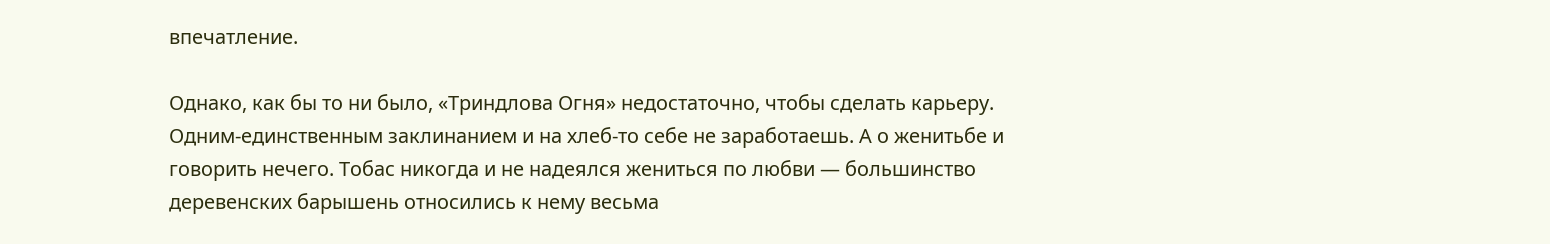впечатление.

Однако, как бы то ни было, «Триндлова Огня» недостаточно, чтобы сделать карьеру. Одним-единственным заклинанием и на хлеб-то себе не заработаешь. А о женитьбе и говорить нечего. Тобас никогда и не надеялся жениться по любви — большинство деревенских барышень относились к нему весьма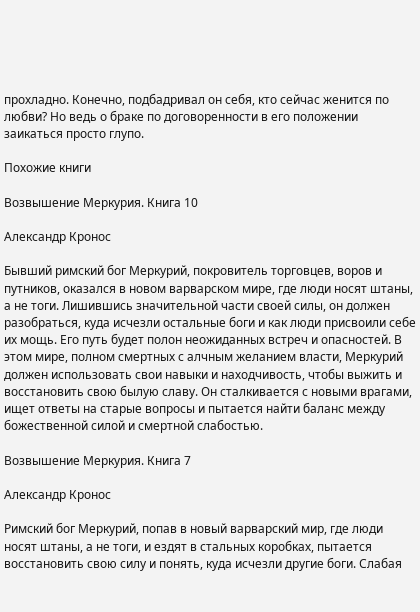прохладно. Конечно, подбадривал он себя, кто сейчас женится по любви? Но ведь о браке по договоренности в его положении заикаться просто глупо.

Похожие книги

Возвышение Меркурия. Книга 10

Александр Кронос

Бывший римский бог Меркурий, покровитель торговцев, воров и путников, оказался в новом варварском мире, где люди носят штаны, а не тоги. Лишившись значительной части своей силы, он должен разобраться, куда исчезли остальные боги и как люди присвоили себе их мощь. Его путь будет полон неожиданных встреч и опасностей. В этом мире, полном смертных с алчным желанием власти, Меркурий должен использовать свои навыки и находчивость, чтобы выжить и восстановить свою былую славу. Он сталкивается с новыми врагами, ищет ответы на старые вопросы и пытается найти баланс между божественной силой и смертной слабостью.

Возвышение Меркурия. Книга 7

Александр Кронос

Римский бог Меркурий, попав в новый варварский мир, где люди носят штаны, а не тоги, и ездят в стальных коробках, пытается восстановить свою силу и понять, куда исчезли другие боги. Слабая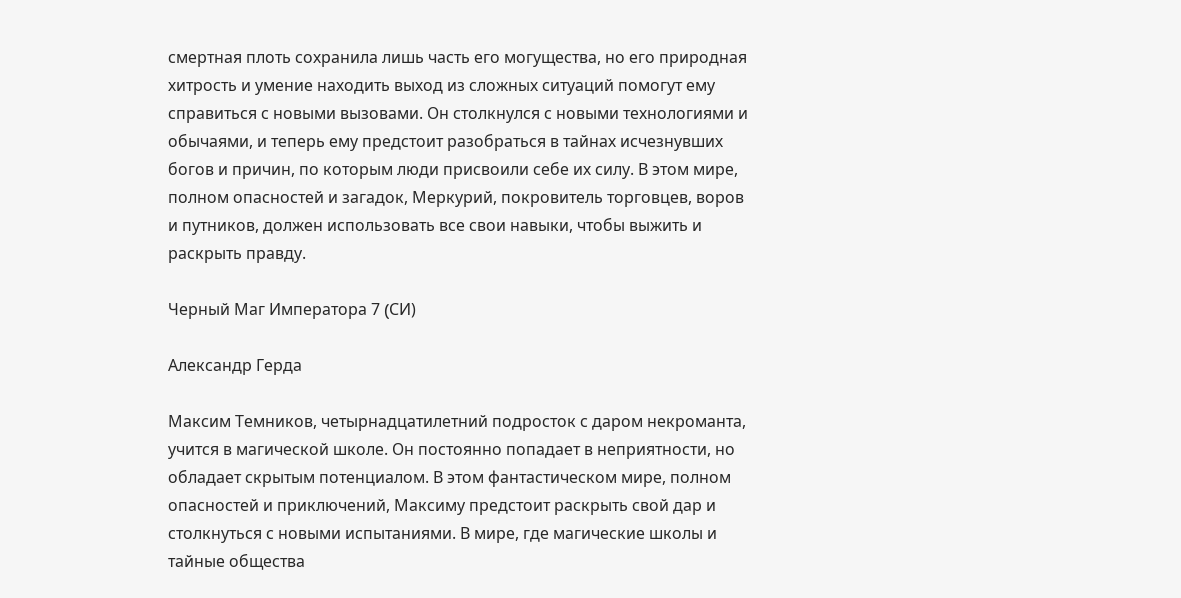смертная плоть сохранила лишь часть его могущества, но его природная хитрость и умение находить выход из сложных ситуаций помогут ему справиться с новыми вызовами. Он столкнулся с новыми технологиями и обычаями, и теперь ему предстоит разобраться в тайнах исчезнувших богов и причин, по которым люди присвоили себе их силу. В этом мире, полном опасностей и загадок, Меркурий, покровитель торговцев, воров и путников, должен использовать все свои навыки, чтобы выжить и раскрыть правду.

Черный Маг Императора 7 (CИ)

Александр Герда

Максим Темников, четырнадцатилетний подросток с даром некроманта, учится в магической школе. Он постоянно попадает в неприятности, но обладает скрытым потенциалом. В этом фантастическом мире, полном опасностей и приключений, Максиму предстоит раскрыть свой дар и столкнуться с новыми испытаниями. В мире, где магические школы и тайные общества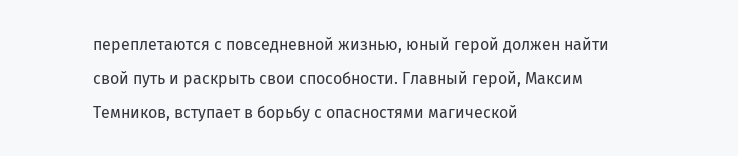переплетаются с повседневной жизнью, юный герой должен найти свой путь и раскрыть свои способности. Главный герой, Максим Темников, вступает в борьбу с опасностями магической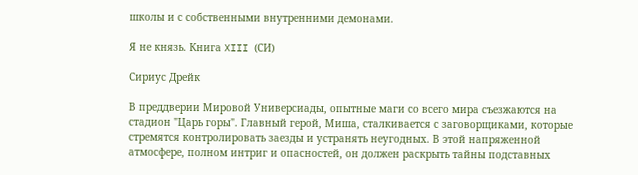школы и с собственными внутренними демонами.

Я не князь. Книга XIII (СИ)

Сириус Дрейк

В преддверии Мировой Универсиады, опытные маги со всего мира съезжаются на стадион "Царь горы". Главный герой, Миша, сталкивается с заговорщиками, которые стремятся контролировать заезды и устранять неугодных. В этой напряженной атмосфере, полном интриг и опасностей, он должен раскрыть тайны подставных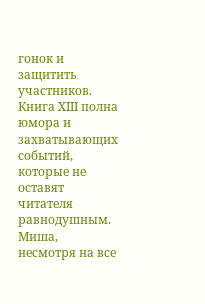гонок и защитить участников. Книга XIII полна юмора и захватывающих событий, которые не оставят читателя равнодушным. Миша, несмотря на все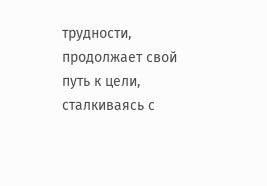трудности, продолжает свой путь к цели, сталкиваясь с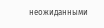неожиданными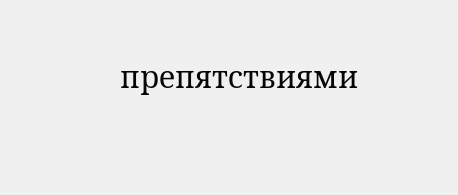препятствиями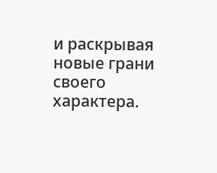и раскрывая новые грани своего характера.